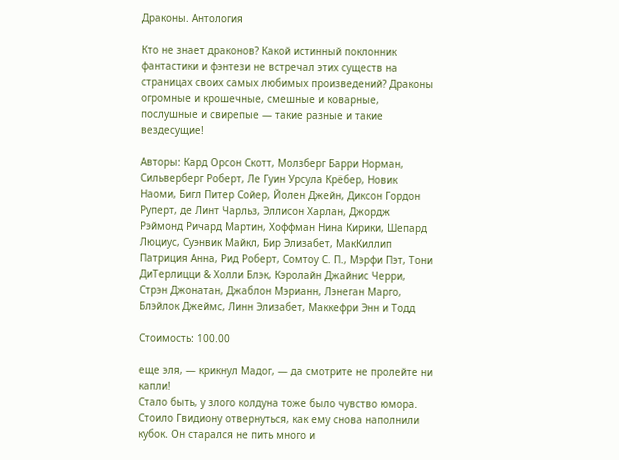Драконы. Антология

Кто не знает драконов? Какой истинный поклонник фантастики и фэнтези не встречал этих существ на страницах своих самых любимых произведений? Драконы огромные и крошечные, смешные и коварные, послушные и свирепые — такие разные и такие вездесущие!

Авторы: Кард Орсон Скотт, Молзберг Барри Норман, Сильверберг Роберт, Ле Гуин Урсула Крёбер, Новик Наоми, Бигл Питер Сойер, Йолен Джейн, Диксон Гордон Руперт, де Линт Чарльз, Эллисон Харлан, Джордж Рэймонд Ричард Мартин, Хоффман Нина Кирики, Шепард Люциус, Суэнвик Майкл, Бир Элизабет, МакКиллип Патриция Анна, Рид Роберт, Сомтоу С. П., Мэрфи Пэт, Тони ДиТерлицци & Холли Блэк, Кэролайн Джайнис Черри, Стрэн Джонатан, Джаблон Мэрианн, Лэнеган Марго, Блэйлок Джеймс, Линн Элизабет, Маккефри Энн и Тодд

Стоимость: 100.00

еще эля, — крикнул Мадог, — да смотрите не пролейте ни капли!
Стало быть, у злого колдуна тоже было чувство юмора. Стоило Гвидиону отвернуться, как ему снова наполнили кубок. Он старался не пить много и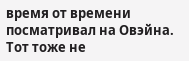время от времени посматривал на Овэйна. Тот тоже не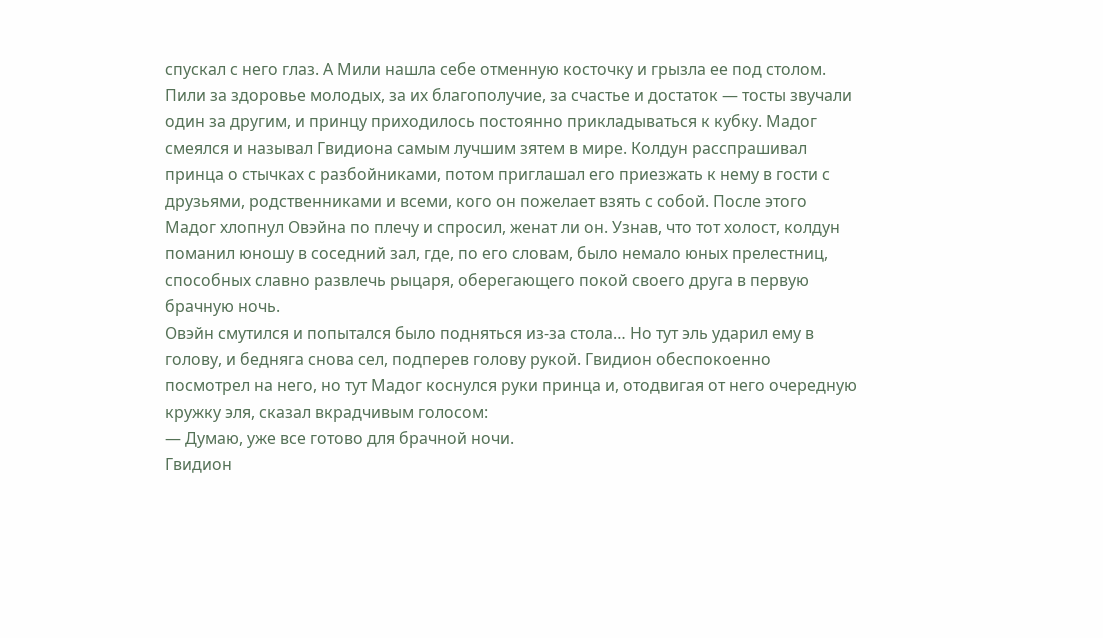спускал с него глаз. А Мили нашла себе отменную косточку и грызла ее под столом.
Пили за здоровье молодых, за их благополучие, за счастье и достаток — тосты звучали один за другим, и принцу приходилось постоянно прикладываться к кубку. Мадог смеялся и называл Гвидиона самым лучшим зятем в мире. Колдун расспрашивал принца о стычках с разбойниками, потом приглашал его приезжать к нему в гости с друзьями, родственниками и всеми, кого он пожелает взять с собой. После этого Мадог хлопнул Овэйна по плечу и спросил, женат ли он. Узнав, что тот холост, колдун поманил юношу в соседний зал, где, по его словам, было немало юных прелестниц, способных славно развлечь рыцаря, оберегающего покой своего друга в первую брачную ночь.
Овэйн смутился и попытался было подняться из-за стола… Но тут эль ударил ему в голову, и бедняга снова сел, подперев голову рукой. Гвидион обеспокоенно посмотрел на него, но тут Мадог коснулся руки принца и, отодвигая от него очередную кружку эля, сказал вкрадчивым голосом:
— Думаю, уже все готово для брачной ночи.
Гвидион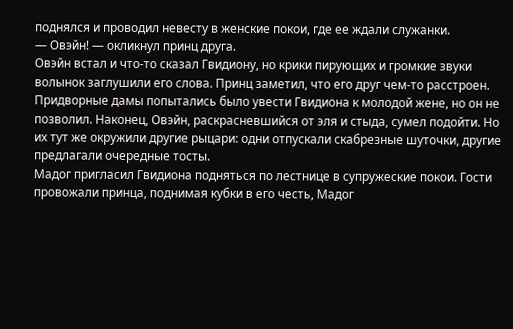поднялся и проводил невесту в женские покои, где ее ждали служанки.
— Овэйн! — окликнул принц друга.
Овэйн встал и что-то сказал Гвидиону, но крики пирующих и громкие звуки волынок заглушили его слова. Принц заметил, что его друг чем-то расстроен. Придворные дамы попытались было увести Гвидиона к молодой жене, но он не позволил. Наконец, Овэйн, раскрасневшийся от эля и стыда, сумел подойти. Но их тут же окружили другие рыцари: одни отпускали скабрезные шуточки, другие предлагали очередные тосты.
Мадог пригласил Гвидиона подняться по лестнице в супружеские покои. Гости провожали принца, поднимая кубки в его честь, Мадог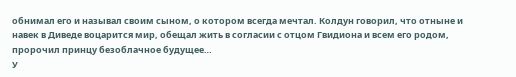обнимал его и называл своим сыном, о котором всегда мечтал. Колдун говорил, что отныне и навек в Диведе воцарится мир, обещал жить в согласии с отцом Гвидиона и всем его родом, пророчил принцу безоблачное будущее…
У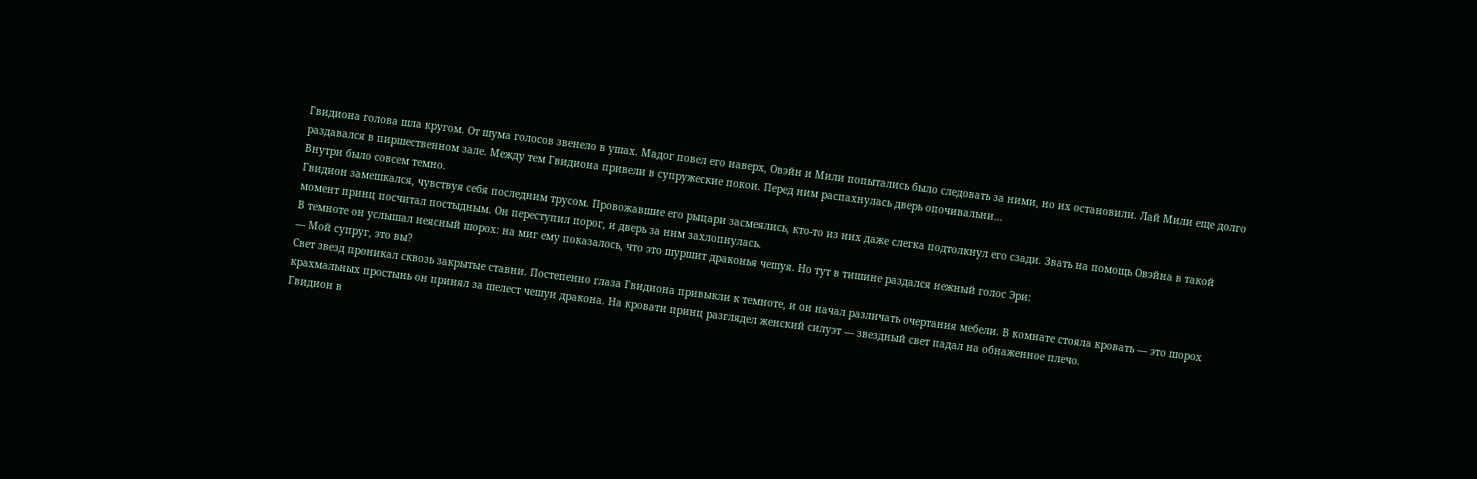Гвидиона голова шла кругом. От шума голосов звенело в ушах. Мадог повел его наверх, Овэйн и Мили попытались было следовать за ними, но их остановили. Лай Мили еще долго раздавался в пиршественном зале. Между тем Гвидиона привели в супружеские покои. Перед ним распахнулась дверь опочивальни…
Внутри было совсем темно.
Гвидион замешкался, чувствуя себя последним трусом. Провожавшие его рыцари засмеялись, кто-то из них даже слегка подтолкнул его сзади. Звать на помощь Овэйна в такой момент принц посчитал постыдным. Он переступил порог, и дверь за ним захлопнулась.
В темноте он услышал неясный шорох: на миг ему показалось, что это шуршит драконья чешуя. Но тут в тишине раздался нежный голос Эри:
— Мой супруг, это вы?
Свет звезд проникал сквозь закрытые ставни. Постепенно глаза Гвидиона привыкли к темноте, и он начал различать очертания мебели. В комнате стояла кровать — это шорох крахмальных простынь он принял за шелест чешуи дракона. На кровати принц разглядел женский силуэт — звездный свет падал на обнаженное плечо.
Гвидион в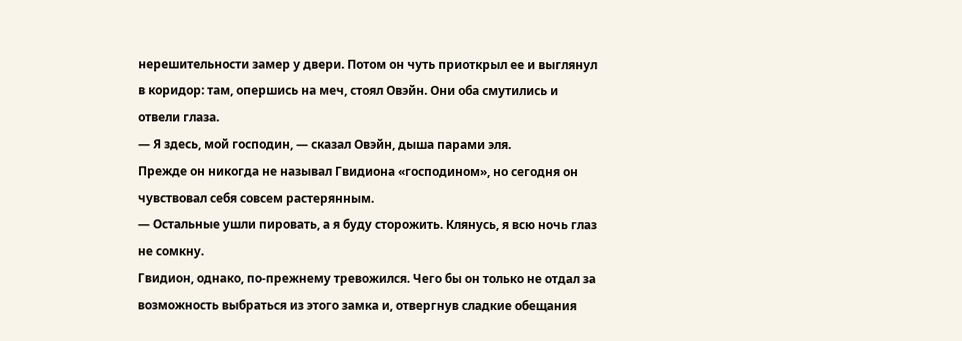нерешительности замер у двери. Потом он чуть приоткрыл ее и выглянул в коридор: там, опершись на меч, стоял Овэйн. Они оба смутились и отвели глаза.
— Я здесь, мой господин, — сказал Овэйн, дыша парами эля.
Прежде он никогда не называл Гвидиона «господином», но сегодня он чувствовал себя совсем растерянным.
— Остальные ушли пировать, а я буду сторожить. Клянусь, я всю ночь глаз не сомкну.
Гвидион, однако, по-прежнему тревожился. Чего бы он только не отдал за возможность выбраться из этого замка и, отвергнув сладкие обещания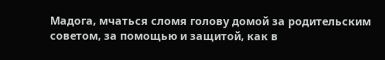Мадога, мчаться сломя голову домой за родительским советом, за помощью и защитой, как в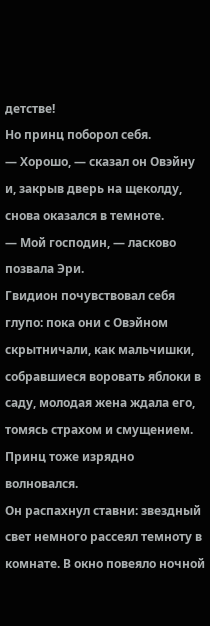детстве!
Но принц поборол себя.
— Хорошо, — сказал он Овэйну и, закрыв дверь на щеколду, снова оказался в темноте.
— Мой господин, — ласково позвала Эри.
Гвидион почувствовал себя глупо: пока они с Овэйном скрытничали, как мальчишки, собравшиеся воровать яблоки в саду, молодая жена ждала его, томясь страхом и смущением. Принц тоже изрядно волновался.
Он распахнул ставни: звездный свет немного рассеял темноту в комнате. В окно повеяло ночной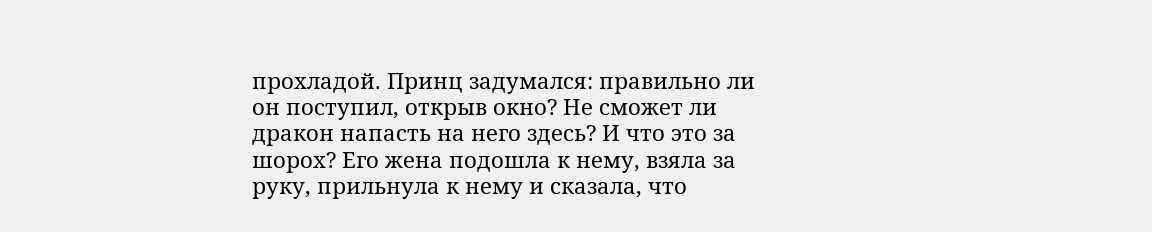прохладой. Принц задумался: правильно ли он поступил, открыв окно? Не сможет ли дракон напасть на него здесь? И что это за шорох? Его жена подошла к нему, взяла за руку, прильнула к нему и сказала, что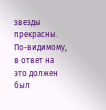звезды прекрасны.
По-видимому, в ответ на это должен был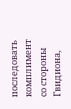последовать комплимент со стороны Гвидиона,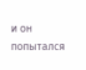и он попытался